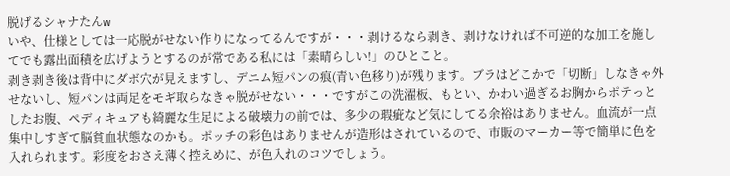脱げるシャナたんw
いや、仕様としては一応脱がせない作りになってるんですが・・・剥けるなら剥き、剥けなければ不可逆的な加工を施してでも露出面積を広げようとするのが常である私には「素晴らしい!」のひとこと。
剥き剥き後は背中にダボ穴が見えますし、デニム短パンの痕(青い色移り)が残ります。ブラはどこかで「切断」しなきゃ外せないし、短パンは両足をモギ取らなきゃ脱がせない・・・ですがこの洗濯板、もとい、かわい過ぎるお胸からポテっとしたお腹、ペディキュアも綺麗な生足による破壊力の前では、多少の瑕疵など気にしてる余裕はありません。血流が一点集中しすぎて脳貧血状態なのかも。ポッチの彩色はありませんが造形はされているので、市販のマーカー等で簡単に色を入れられます。彩度をおさえ薄く控えめに、が色入れのコツでしょう。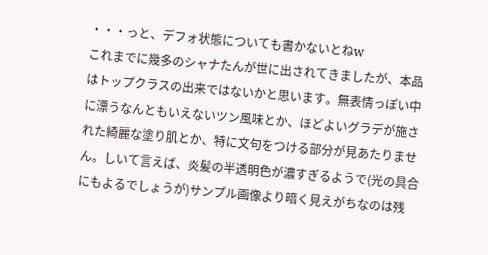・・・っと、デフォ状態についても書かないとねw
これまでに幾多のシャナたんが世に出されてきましたが、本品はトップクラスの出来ではないかと思います。無表情っぽい中に漂うなんともいえないツン風味とか、ほどよいグラデが施された綺麗な塗り肌とか、特に文句をつける部分が見あたりません。しいて言えば、炎髪の半透明色が濃すぎるようで(光の具合にもよるでしょうが)サンプル画像より暗く見えがちなのは残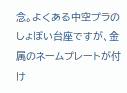念。よくある中空プラのしょぼい台座ですが、金属のネームプレートが付け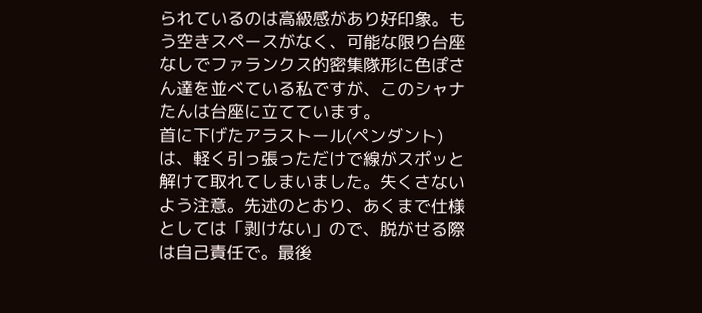られているのは高級感があり好印象。もう空きスペースがなく、可能な限り台座なしでファランクス的密集隊形に色ぽさん達を並べている私ですが、このシャナたんは台座に立てています。
首に下げたアラストール(ペンダント)は、軽く引っ張っただけで線がスポッと解けて取れてしまいました。失くさないよう注意。先述のとおり、あくまで仕様としては「剥けない」ので、脱がせる際は自己責任で。最後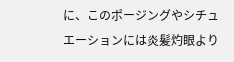に、このポージングやシチュエーションには炎髪灼眼より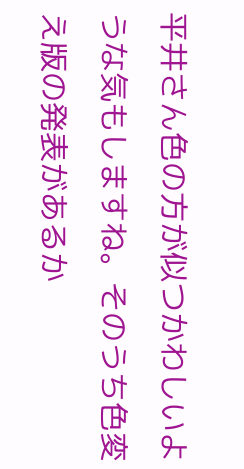平井さん色の方が似つかわしいような気もしますね。そのうち色変え版の発表があるか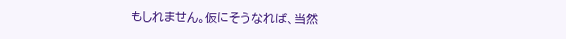もしれません。仮にそうなれば、当然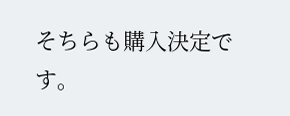そちらも購入決定です。